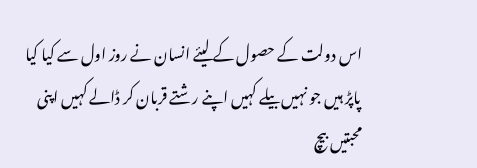اس دولت کے حصول کے لیئے انسان نے روز اول سے کیا کیا پاپڑ ہیں جو نہیں بیلے کہیں اپنے رشتے قربان کر ڈالے کہیں اپنی محبتیں بیچ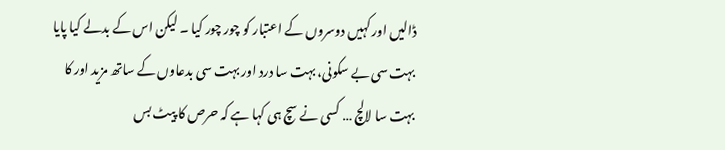ڈالیں اور کہیں دوسروں کے اعتبار کو چور چور کیا ۔ لیکن اس کے بدلے کیا پایا بہت سی بے سکونی، بہت سا درد اور بہت سی بدعاوں کے ساتھ مزید اور کا بہت سا لالچ … کسی نے سچ ہی کہا ہے کہ حرص کا پیٹ بس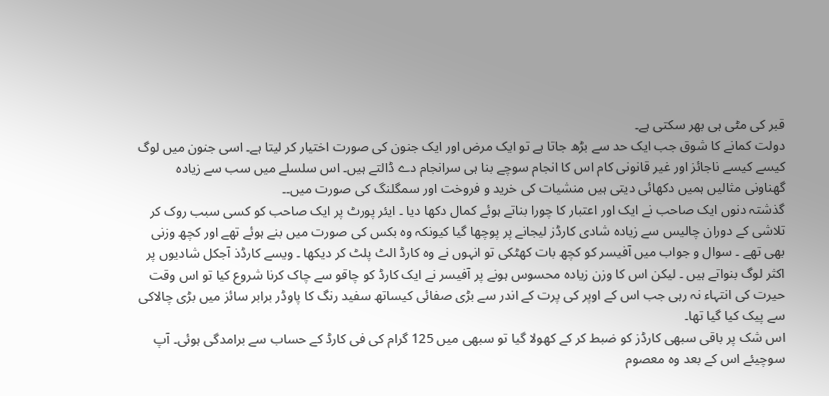قبر کی مٹی ہی بھر سکتی ہے۔
دولت کمانے کا شوق جب ایک حد سے بڑھ جاتا ہے تو ایک مرض اور ایک جنون کی صورت اختیار کر لیتا ہے۔ اسی جنون میں لوگ کیسے کیسے ناجائز اور غیر قانونی کام اس کا انجام سوچے بنا ہی سرانجام دے ڈالتے ہیں۔ اس سلسلے میں سب سے زیادہ گھناونی مثالیں ہمیں دکھائی دیتی ہیں منشیات کی خرید و فروخت اور سمگلنگ کی صورت میں۔۔
گذشتہ دنوں ایک صاحب نے ایک اور اعتبار کا چورا بناتے ہوئے کمال دکھا دیا ۔ ایئر پورٹ پر ایک صاحب کو کسی سبب روک کر تلاشی کے دوران چالیس سے زیادہ شادی کارڈز لیجانے پر پوچھا گیا کیونکہ وہ بکس کی صورت میں بنے ہوئے تھے اور کچھ وزنی بھی تھے ۔ سوال و جواب میں آفیسر کو کچھ بات کھٹکی تو انہوں نے وہ کارڈ الٹ پلٹ کر دیکھا ۔ ویسے کارڈذ آجکل شادیوں پر اکثر لوگ بنواتے ہیں ۔ لیکن اس کا وزن زیادہ محسوس ہونے پر آفیسر نے ایک کارڈ کو چاقو سے چاک کرنا شروع کیا تو اس وقت حیرت کی انتہاء نہ رہی جب اس کے اوپر کی پرت کے اندر سے بڑی صفائی کیساتھ سفید رنگ کا پاوڈر برابر سائز میں بڑی چالاکی سے پیک کیا گیا تھا۔
اس شک پر باقی سبھی کارڈز کو ضبط کر کے کھولا گیا تو سبھی میں 125 گرام کی فی کارڈ کے حساب سے برامدگی ہوئی۔ آپ سوچیئے اس کے بعد وہ معصوم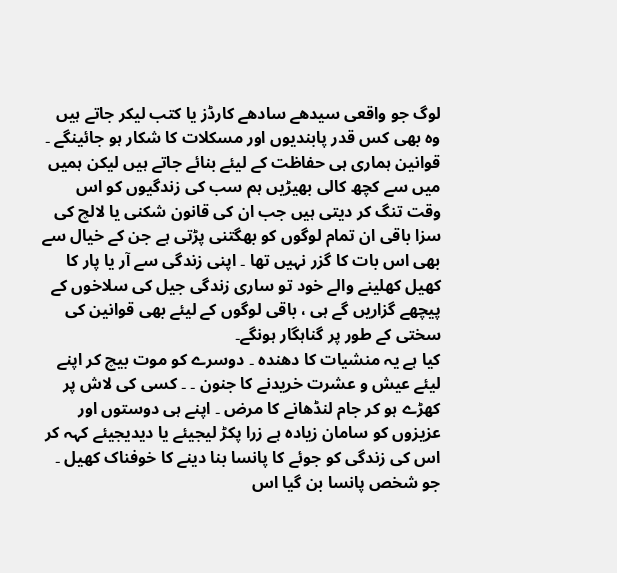لوگ جو واقعی سیدھے سادھے کارڈز یا کتب لیکر جاتے ہیں وہ بھی کس قدر پابندیوں اور مسکلات کا شکار ہو جائینگے ۔ قوانین ہماری ہی حفاظت کے لیئے بنائے جاتے ہیں لیکن ہمیں میں سے کچھ کالی بھیڑیں ہم سب کی زندگیوں کو اس وقت تنگ کر دیتی ہیں جب ان کی قانون شکنی یا لالچ کی سزا باقی ان تمام لوگوں کو بھگتنی پڑتی ہے جن کے خیال سے بھی اس بات کا گزر نہیں تھا ۔ اپنی زندگی سے آر یا پار کا کھیل کھلینے والے خود تو ساری زندگی جیل کی سلاخوں کے پیچھے گزاریں گے ہی ، باقی لوگوں کے لیئے بھی قوانین کی سختی کے طور پر گناہگار ہونگے۔
کیا ہے یہ منشیات کا دھندہ ۔ دوسرے کو موت بیچ کر اپنے لیئے عیش و عشرت خریدنے کا جنون ۔ ۔ کسی کی لاش پر کھڑے ہو کر جام لنڈھانے کا مرض ۔ اپنے ہی دوستوں اور عزیزوں کو سامان زیادہ ہے زرا پکڑ لیجیئے یا دیدیجیئے کہہ کر اس کی زندگی کو جوئے کا پانسا بنا دینے کا خوفناک کھیل ۔ جو شخص پانسا بن گیا اس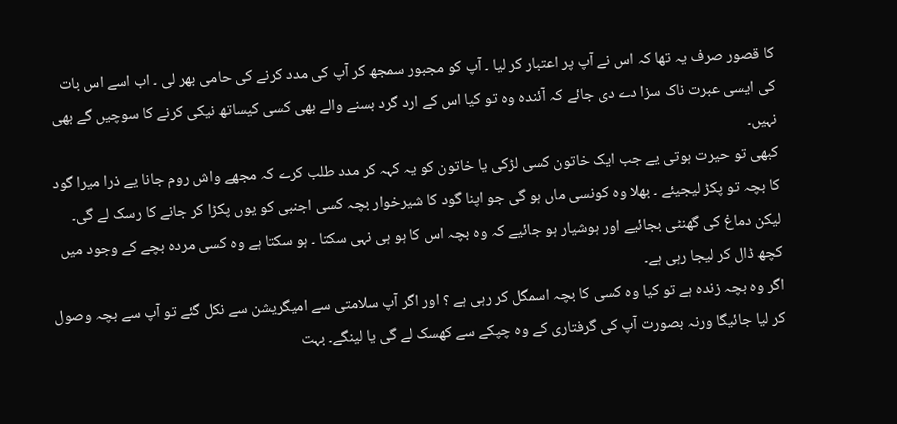کا قصور صرف یہ تھا کہ اس نے آپ پر اعتبار کر لیا ۔ آپ کو مجبور سمجھ کر آپ کی مدد کرنے کی حامی بھر لی ۔ اب اسے اس بات کی ایسی عبرت ناک سزا دے دی جائے کہ آئندہ وہ تو کیا اس کے ارد گرد بسنے والے بھی کسی کیساتھ نیکی کرنے کا سوچیں گے بھی نہیں۔
کبھی تو حیرت ہوتی یے جب ایک خاتون کسی لڑکی یا خاتون کو یہ کہہ کر مدد طلب کرے کہ مجھے واش روم جانا یے ذرا میرا گود کا بچہ تو پکڑ لیجیئے ۔ بھلا وہ کونسی ماں ہو گی جو اپنا گود کا شیرخوار بچہ کسی اجنبی کو یوں پکڑا کر جانے کا رسک لے گی۔ لیکن دماغ کی گھنٹی بجائیے اور ہوشیار ہو جائیے کہ وہ بچہ اس کا ہو ہی نہی سکتا ۔ ہو سکتا ہے وہ کسی مردہ بچے کے وجود میں کچھ ڈال کر لیجا رہی ہے۔
اگر وہ بچہ زندہ ہے تو کیا وہ کسی کا بچہ اسمگل کر رہی ہے ؟ اور اگر آپ سلامتی سے امیگریشن سے نکل گئے تو آپ سے بچہ وصول کر لیا جائیگا ورنہ بصورت آپ کی گرفتاری کے وہ چپکے سے کھسک لے گی یا لینگے۔ بہت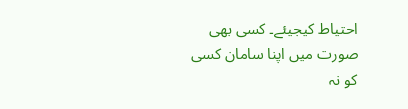احتیاط کیجیئے۔ کسی بھی صورت میں اپنا سامان کسی کو نہ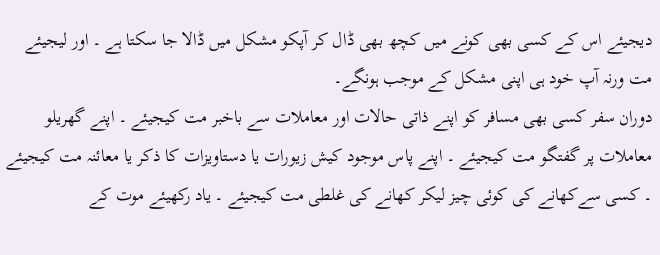دیجیئے اس کے کسی بھی کونے میں کچھ بھی ڈال کر آپکو مشکل میں ڈالا جا سکتا ہے ۔ اور لیجیئے مت ورنہ آپ خود ہی اپنی مشکل کے موجب ہونگے۔
دوران سفر کسی بھی مسافر کو اپنے ذاتی حالات اور معاملات سے باخبر مت کیجیئے ۔ اپنے گھریلو معاملات پر گفتگو مت کیجیئے ۔ اپنے پاس موجود کیش زیورات یا دستاویزات کا ذکر یا معائنہ مت کیجیئے ۔ کسی سےکھانے کی کوئی چیز لیکر کھانے کی غلطی مت کیجیئے ۔ یاد رکھیئے موت کے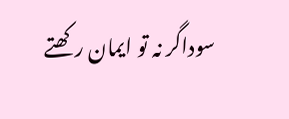سوداگر نہ تو ایمان رکھتے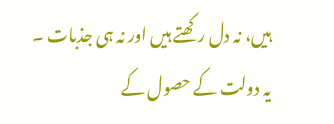ہیں، نہ دل رکھتے ہیں اور نہ ہی جذبات ۔ یہ دولت کے حصول کے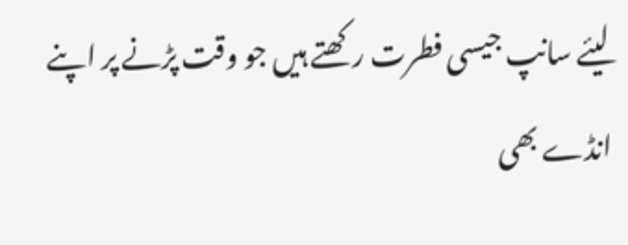لیئے سانپ جیسی فطرت رکھتے ہیں جو وقت پڑنے پر اپنے انڈے بھی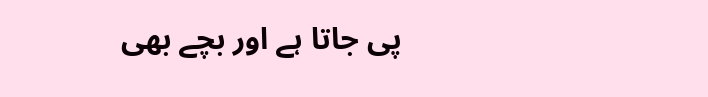پی جاتا ہے اور بچے بھی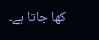کھا جاتا ہے۔